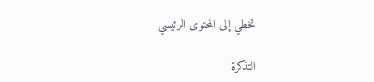تخطي إلى المحتوى الرئيسي

التذكرة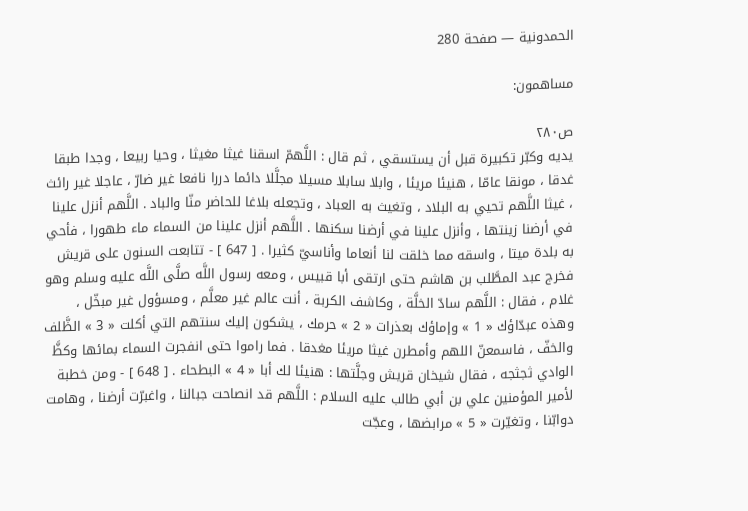الحمدونية — صفحة 280

مساهمون:

ص٢٨٠
يديه وكبّر تكبيرة قبل أن يستسقي ، ثم قال : اللَّهمّ اسقنا غيثا مغيثا ، وحيا ربيعا ، وجدا طبقا غدقا ، مونقا عامّا ، هنيئا مريئا ، وابلا سابلا مسيلا مجلَّلا دائما دررا نافعا غير ضارّ ، عاجلا غير رائث ، غيثا اللَّهم تحيي به البلاد ، وتغيث به العباد ، وتجعله بلاغا للحاضر منّا والباد . اللَّهم أنزل علينا في أرضنا زينتها ، وأنزل علينا في أرضنا سكنها . اللَّهم أنزل علينا من السماء ماء طهورا ، فأحي به بلدة ميتا ، واسقه مما خلقت لنا أنعاما وأناسيّ كثيرا . [ 647 ] - تتابعت السنون على قريش فخرج عبد المطَّلب بن هاشم حتى ارتقى أبا قبيس ، ومعه رسول اللَّه صلَّى اللَّه عليه وسلم وهو غلام ، فقال : اللَّهم سادّ الخلَّة ، وكاشف الكربة ، أنت عالم غير معلَّم ، ومسؤول غير مبخّل ، وهذه عبدّاؤك « 1 » وإماؤك بعذرات « 2 » حرمك ، يشكون إليك سنتهم التي أكلت « 3 » الظَّلف والخفّ ، فاسمعنّ اللهم وأمطرن غيثا مريئا مغدقا . فما راموا حتى انفجرت السماء بمائها وكظَّ الوادي ثجثجه ، فقال شيخان قريش وجلَّتها : هنيئا لك أبا « 4 » البطحاء . [ 648 ] - ومن خطبة لأمير المؤمنين علي بن أبي طالب عليه السلام : اللَّهم قد انصاحت جبالنا ، واغبرّت أرضنا ، وهامت دوابّنا ، وتغيّرت « 5 » مرابضها ، وعجّت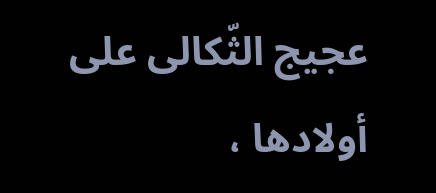عجيج الثّكالى على أولادها ،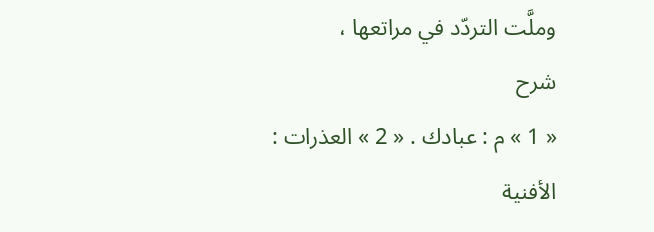وملَّت التردّد في مراتعها ،
شرح
« 1 » م : عبادك . « 2 » العذرات : الأفنية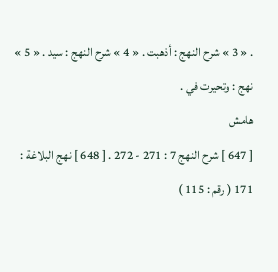. « 3 » شرح النهج : أذهبت . « 4 » شرح النهج : سيد . « 5 » نهج : وتحيرت في .
هامش
[ 647 ] شرح النهج 7 : 271 - 272 . [ 648 ] نهج البلاغة : 171 ( رقم : 115 )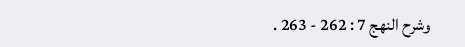وشرح النهج 7 : 262 - 263 .